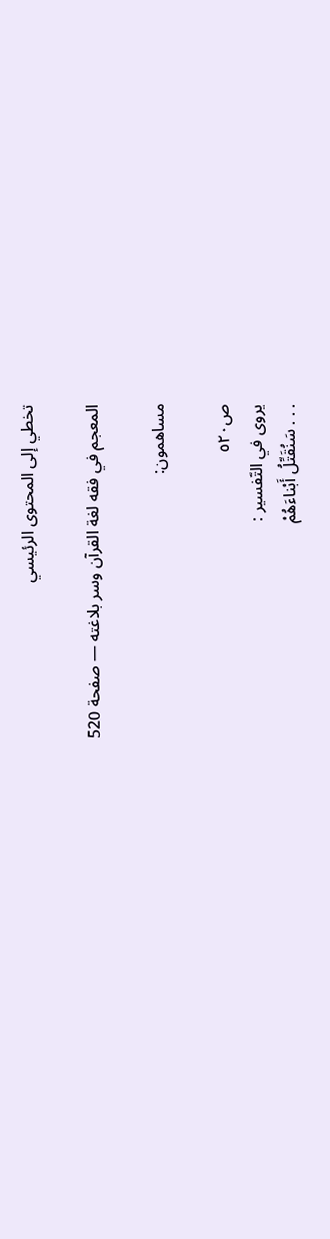تخطي إلى المحتوى الرئيسي

المعجم في فقه لغة القرآن وسر بلاغته — صفحة 520

مساهمون:

ص٥٢٠
يروى في التّفسير :
. . . سَنُقَتِّلُ أَبْناءَهُمْ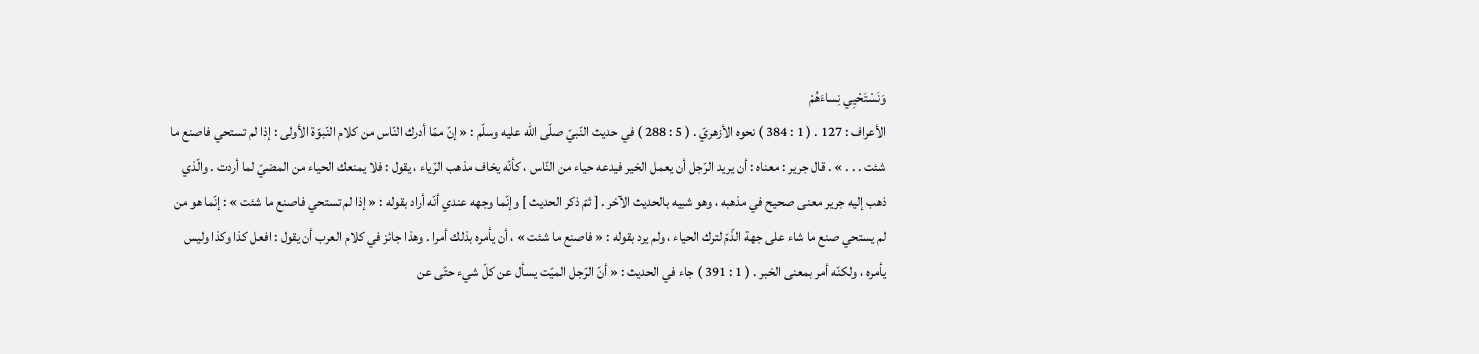وَنَسْتَحْيِي نِساءَهُمْ
الأعراف : 127 . ( 1 : 384 ) نحوه الأزهريّ . ( 5 : 288 ) في حديث النّبيّ صلّى اللّه عليه وسلّم : « إنّ ممّا أدرك النّاس من كلام النّبوّة الأولى : إذا لم تستحي فاصنع ما شئت . . . » . قال جرير : معناه : أن يريد الرّجل أن يعمل الخير فيدعه حياء من النّاس ، كأنّه يخاف مذهب الرّياء ، يقول : فلا يمنعك الحياء من المضيّ لما أردت . والّذي ذهب إليه جرير معنى صحيح في مذهبه ، وهو شبيه بالحديث الآخر . [ ثمّ ذكر الحديث ] وإنّما وجهه عندي أنّه أراد بقوله : « إذا لم تستحي فاصنع ما شئت » : إنّما هو من لم يستحي صنع ما شاء على جهة الذّمّ لترك الحياء ، ولم يرد بقوله : « فاصنع ما شئت » ، أن يأمره بذلك أمرا . وهذا جائز في كلام العرب أن يقول : افعل كذا وكذا وليس يأمره ، ولكنّه أمر بمعنى الخبر . ( 1 : 391 ) جاء في الحديث : « أنّ الرّجل الميّت يسأل عن كلّ شيء حتّى عن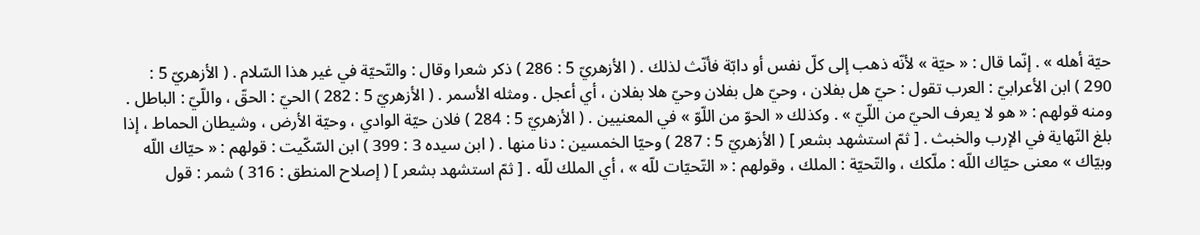حيّة أهله » . إنّما قال : « حيّة » لأنّه ذهب إلى كلّ نفس أو دابّة فأنّث لذلك . ( الأزهريّ 5 : 286 ) ذكر شعرا وقال : والتّحيّة في غير هذا السّلام . ( الأزهريّ 5 : 290 ) ابن الأعرابيّ : العرب تقول : حيّ هل بفلان ، وحيّ هل بفلان وحيّ هلا بفلان ، أي أعجل . ومثله الأسمر . ( الأزهريّ 5 : 282 ) الحيّ : الحقّ ، واللّيّ : الباطل . ومنه قولهم : « هو لا يعرف الحيّ من اللّيّ » . وكذلك « الحوّ من اللّوّ » في المعنيين . ( الأزهريّ 5 : 284 ) فلان حيّة الوادي ، وحيّة الأرض ، وشيطان الحماط ، إذا بلغ النّهاية في الإرب والخبث . [ ثمّ استشهد بشعر ] ( الأزهريّ 5 : 287 ) وحيّا الخمسين : دنا منها . ( ابن سيده 3 : 399 ) ابن السّكّيت : قولهم : « حيّاك اللّه وبيّاك » معنى حيّاك اللّه : ملّكك ، والتّحيّة : الملك ، وقولهم : « التّحيّات للّه » ، أي الملك للّه . [ ثمّ استشهد بشعر ] ( إصلاح المنطق : 316 ) شمر : قول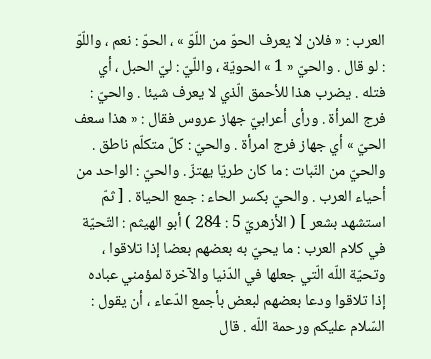العرب : « فلان لا يعرف الحوّ من اللّوّ » ، الحوّ : نعم ، واللّوّ : لو قال . والحيّ « 1 » الحويّة ، واللّيّ : ليّ الحبل ، أي فتله . يضرب هذا للأحمق الّذي لا يعرف شيئا . والحيّ : فرج المرأة . ورأى أعرابيّ جهاز عروس فقال : « هذا سعف الحيّ » أي جهاز فرج امرأة . والحيّ : كلّ متكلّم ناطق . والحيّ من النّبات : ما كان طريّا يهتزّ . والحيّ : الواحد من أحياء العرب . والحيّ بكسر الحاء : جمع الحياة . [ ثمّ استشهد بشعر ] ( الأزهريّ 5 : 284 ) أبو الهيثم : التّحيّة في كلام العرب : ما يحيّ به بعضهم بعضا إذا تلاقوا ، وتحيّة اللّه الّتي جعلها في الدّنيا والآخرة لمؤمني عباده إذا تلاقوا ودعا بعضهم لبعض بأجمع الدّعاء ، أن يقول : السّلام عليكم ورحمة اللّه . قال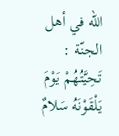اللّه في أهل الجنّة :
تَحِيَّتُهُمْ يَوْمَ يَلْقَوْنَهُ سَلامٌ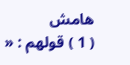هامش
( 1 ) قولهم : «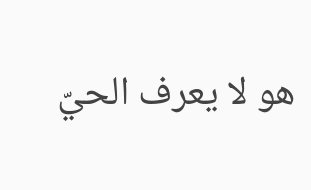هو لا يعرف الحيّ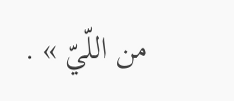من اللّيّ » .